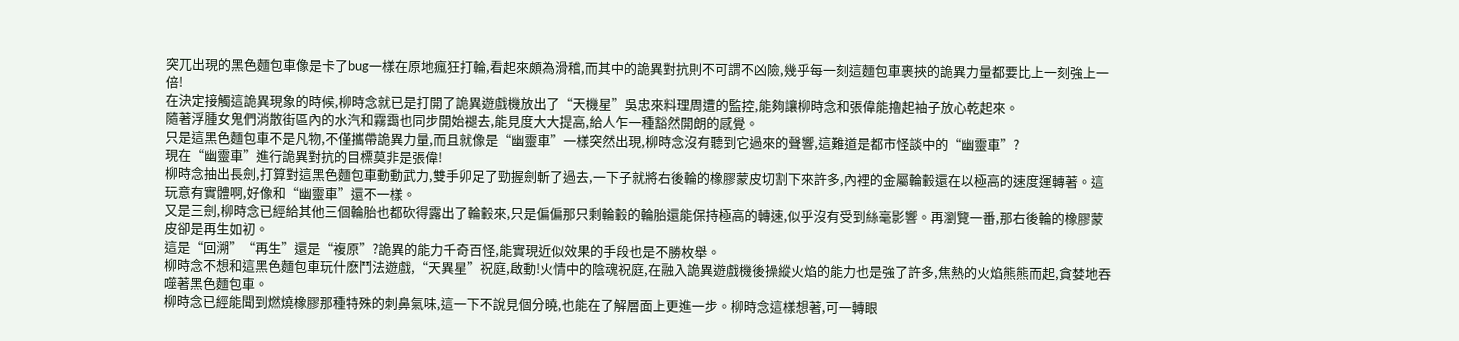突兀出現的黑色麵包車像是卡了bug一樣在原地瘋狂打輪,看起來頗為滑稽,而其中的詭異對抗則不可謂不凶險,幾乎每一刻這麵包車裹挾的詭異力量都要比上一刻強上一倍!
在決定接觸這詭異現象的時候,柳時念就已是打開了詭異遊戲機放出了“天機星”吳忠來料理周遭的監控,能夠讓柳時念和張偉能擼起袖子放心乾起來。
隨著浮腫女鬼們消散街區內的水汽和霧靄也同步開始褪去,能見度大大提高,給人乍一種豁然開朗的感覺。
只是這黑色麵包車不是凡物,不僅攜帶詭異力量,而且就像是“幽靈車”一樣突然出現,柳時念沒有聽到它過來的聲響,這難道是都市怪談中的“幽靈車”?
現在“幽靈車”進行詭異對抗的目標莫非是張偉!
柳時念抽出長劍,打算對這黑色麵包車動動武力,雙手卯足了勁握劍斬了過去,一下子就將右後輪的橡膠蒙皮切割下來許多,內裡的金屬輪轂還在以極高的速度運轉著。這玩意有實體啊,好像和“幽靈車”還不一樣。
又是三劍,柳時念已經給其他三個輪胎也都砍得露出了輪轂來,只是偏偏那只剩輪轂的輪胎還能保持極高的轉速,似乎沒有受到絲毫影響。再瀏覽一番,那右後輪的橡膠蒙皮卻是再生如初。
這是“回溯”“再生”還是“複原”?詭異的能力千奇百怪,能實現近似效果的手段也是不勝枚舉。
柳時念不想和這黑色麵包車玩什麽鬥法遊戲,“天異星”祝庭,啟動!火情中的陰魂祝庭,在融入詭異遊戲機後操縱火焰的能力也是強了許多,焦熱的火焰熊熊而起,貪婪地吞噬著黑色麵包車。
柳時念已經能聞到燃燒橡膠那種特殊的刺鼻氣味,這一下不說見個分曉,也能在了解層面上更進一步。柳時念這樣想著,可一轉眼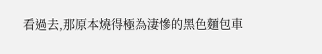看過去,那原本燒得極為淒慘的黑色麵包車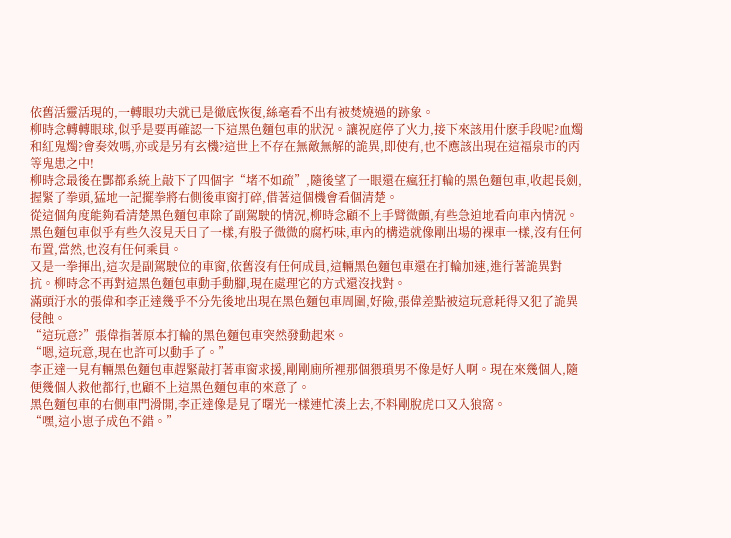依舊活靈活現的,一轉眼功夫就已是徹底恢復,絲毫看不出有被焚燒過的跡象。
柳時念轉轉眼球,似乎是要再確認一下這黑色麵包車的狀況。讓祝庭停了火力,接下來該用什麽手段呢?血燭和紅鬼燭?會奏效嗎,亦或是另有玄機?這世上不存在無敵無解的詭異,即使有,也不應該出現在這福泉市的丙等鬼患之中!
柳時念最後在酆都系統上敲下了四個字“堵不如疏”,隨後望了一眼還在瘋狂打輪的黑色麵包車,收起長劍,握緊了拳頭,猛地一記擺拳將右側後車窗打碎,借著這個機會看個清楚。
從這個角度能夠看清楚黑色麵包車除了副駕駛的情況,柳時念顧不上手臂微顫,有些急迫地看向車內情況。
黑色麵包車似乎有些久沒見天日了一樣,有股子微微的腐朽味,車內的構造就像剛出場的裸車一樣,沒有任何布置,當然,也沒有任何乘員。
又是一拳揮出,這次是副駕駛位的車窗,依舊沒有任何成員,這輛黑色麵包車還在打輪加速,進行著詭異對抗。柳時念不再對這黑色麵包車動手動腳,現在處理它的方式還沒找對。
滿頭汙水的張偉和李正達幾乎不分先後地出現在黑色麵包車周圍,好險,張偉差點被這玩意耗得又犯了詭異侵蝕。
“這玩意?”張偉指著原本打輪的黑色麵包車突然發動起來。
“嗯,這玩意,現在也許可以動手了。”
李正達一見有輛黑色麵包車趕緊敲打著車窗求援,剛剛廁所裡那個猥瑣男不像是好人啊。現在來幾個人,隨便幾個人救他都行,也顧不上這黑色麵包車的來意了。
黑色麵包車的右側車門滑開,李正達像是見了曙光一樣連忙湊上去,不料剛脫虎口又入狼窩。
“嘿,這小崽子成色不錯。”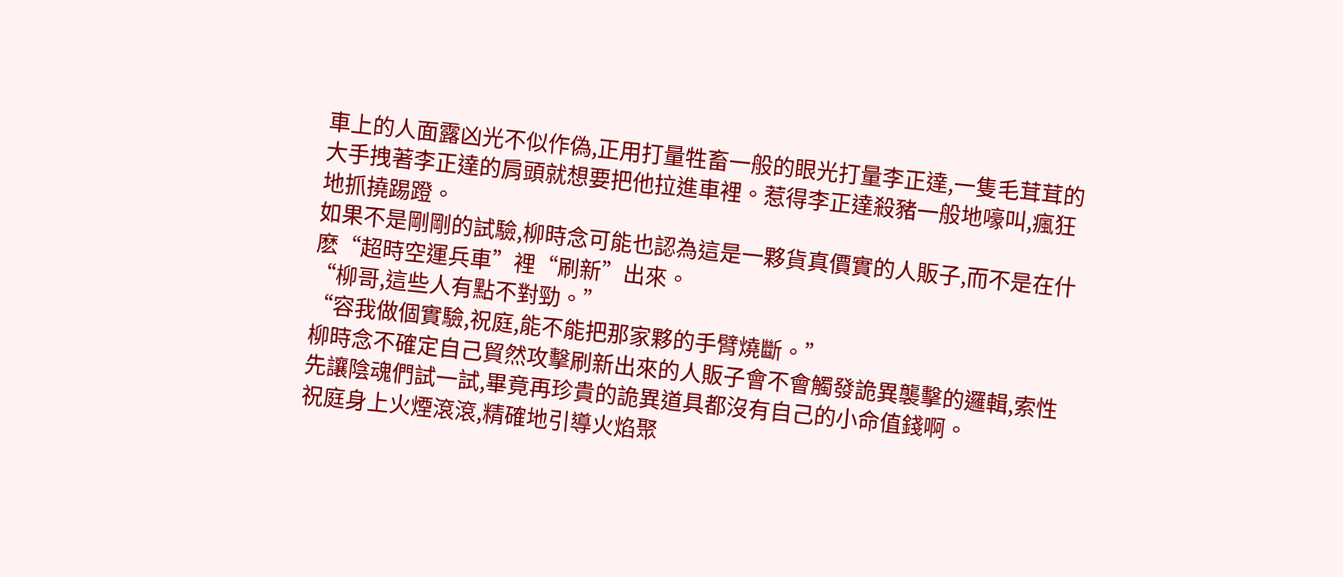車上的人面露凶光不似作偽,正用打量牲畜一般的眼光打量李正達,一隻毛茸茸的大手拽著李正達的肩頭就想要把他拉進車裡。惹得李正達殺豬一般地嚎叫,瘋狂地抓撓踢蹬。
如果不是剛剛的試驗,柳時念可能也認為這是一夥貨真價實的人販子,而不是在什麽“超時空運兵車”裡“刷新”出來。
“柳哥,這些人有點不對勁。”
“容我做個實驗,祝庭,能不能把那家夥的手臂燒斷。”
柳時念不確定自己貿然攻擊刷新出來的人販子會不會觸發詭異襲擊的邏輯,索性先讓陰魂們試一試,畢竟再珍貴的詭異道具都沒有自己的小命值錢啊。
祝庭身上火煙滾滾,精確地引導火焰聚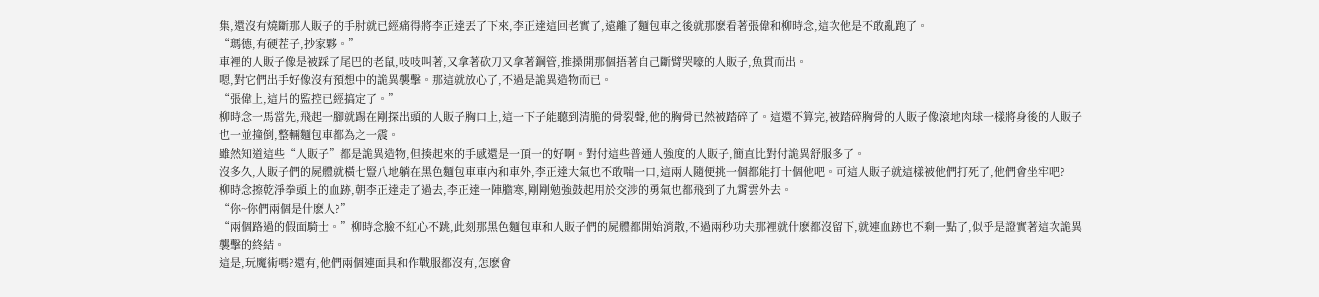集,還沒有燒斷那人販子的手肘就已經痛得將李正達丟了下來,李正達這回老實了,遠離了麵包車之後就那麽看著張偉和柳時念,這次他是不敢亂跑了。
“瑪德,有硬茬子,抄家夥。”
車裡的人販子像是被踩了尾巴的老鼠,吱吱叫著,又拿著砍刀又拿著鋼管,推搡開那個捂著自己斷臂哭嚎的人販子,魚貫而出。
嗯,對它們出手好像沒有預想中的詭異襲擊。那這就放心了,不過是詭異造物而已。
“張偉上,這片的監控已經搞定了。”
柳時念一馬當先,飛起一腳就踢在剛探出頭的人販子胸口上,這一下子能聽到清脆的骨裂聲,他的胸骨已然被踏碎了。這還不算完,被踏碎胸骨的人販子像滾地肉球一樣將身後的人販子也一並撞倒,整輛麵包車都為之一震。
雖然知道這些“人販子”都是詭異造物,但揍起來的手感還是一頂一的好啊。對付這些普通人強度的人販子,簡直比對付詭異舒服多了。
沒多久,人販子們的屍體就橫七豎八地躺在黑色麵包車車內和車外,李正達大氣也不敢喘一口,這兩人隨便挑一個都能打十個他吧。可這人販子就這樣被他們打死了,他們會坐牢吧?
柳時念擦乾淨拳頭上的血跡,朝李正達走了過去,李正達一陣膽寒,剛剛勉強鼓起用於交涉的勇氣也都飛到了九霄雲外去。
“你~你們兩個是什麽人?”
“兩個路過的假面騎士。”柳時念臉不紅心不跳,此刻那黑色麵包車和人販子們的屍體都開始消散,不過兩秒功夫那裡就什麽都沒留下,就連血跡也不剩一點了,似乎是證實著這次詭異襲擊的終結。
這是,玩魔術嗎?還有,他們兩個連面具和作戰服都沒有,怎麽會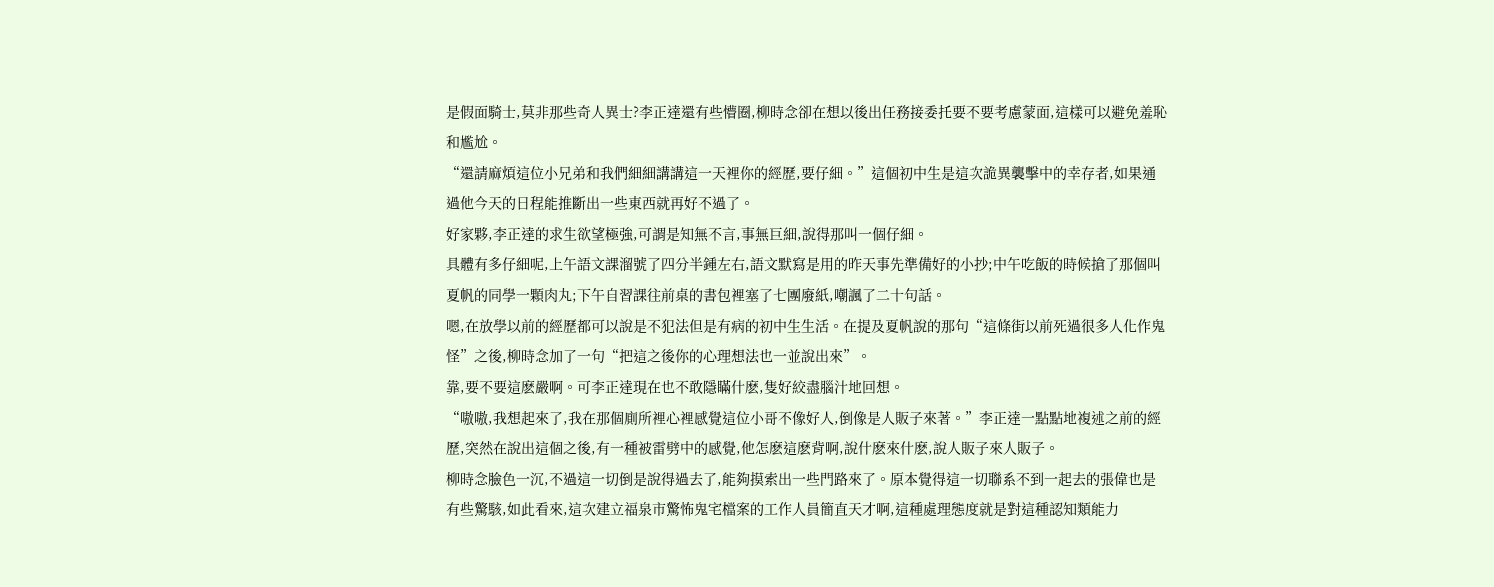是假面騎士,莫非那些奇人異士?李正達還有些懵圈,柳時念卻在想以後出任務接委托要不要考慮蒙面,這樣可以避免羞恥和尷尬。
“還請麻煩這位小兄弟和我們細細講講這一天裡你的經歷,要仔細。”這個初中生是這次詭異襲擊中的幸存者,如果通過他今天的日程能推斷出一些東西就再好不過了。
好家夥,李正達的求生欲望極強,可謂是知無不言,事無巨細,說得那叫一個仔細。
具體有多仔細呢,上午語文課溜號了四分半鍾左右,語文默寫是用的昨天事先準備好的小抄;中午吃飯的時候搶了那個叫夏帆的同學一顆肉丸;下午自習課往前桌的書包裡塞了七團廢紙,嘲諷了二十句話。
嗯,在放學以前的經歷都可以說是不犯法但是有病的初中生生活。在提及夏帆說的那句“這條街以前死過很多人化作鬼怪”之後,柳時念加了一句“把這之後你的心理想法也一並說出來”。
靠,要不要這麽嚴啊。可李正達現在也不敢隱瞞什麽,隻好絞盡腦汁地回想。
“嗷嗷,我想起來了,我在那個廁所裡心裡感覺這位小哥不像好人,倒像是人販子來著。”李正達一點點地複述之前的經歷,突然在說出這個之後,有一種被雷劈中的感覺,他怎麽這麽背啊,說什麽來什麽,說人販子來人販子。
柳時念臉色一沉,不過這一切倒是說得過去了,能夠摸索出一些門路來了。原本覺得這一切聯系不到一起去的張偉也是有些驚駭,如此看來,這次建立福泉市驚怖鬼宅檔案的工作人員簡直天才啊,這種處理態度就是對這種認知類能力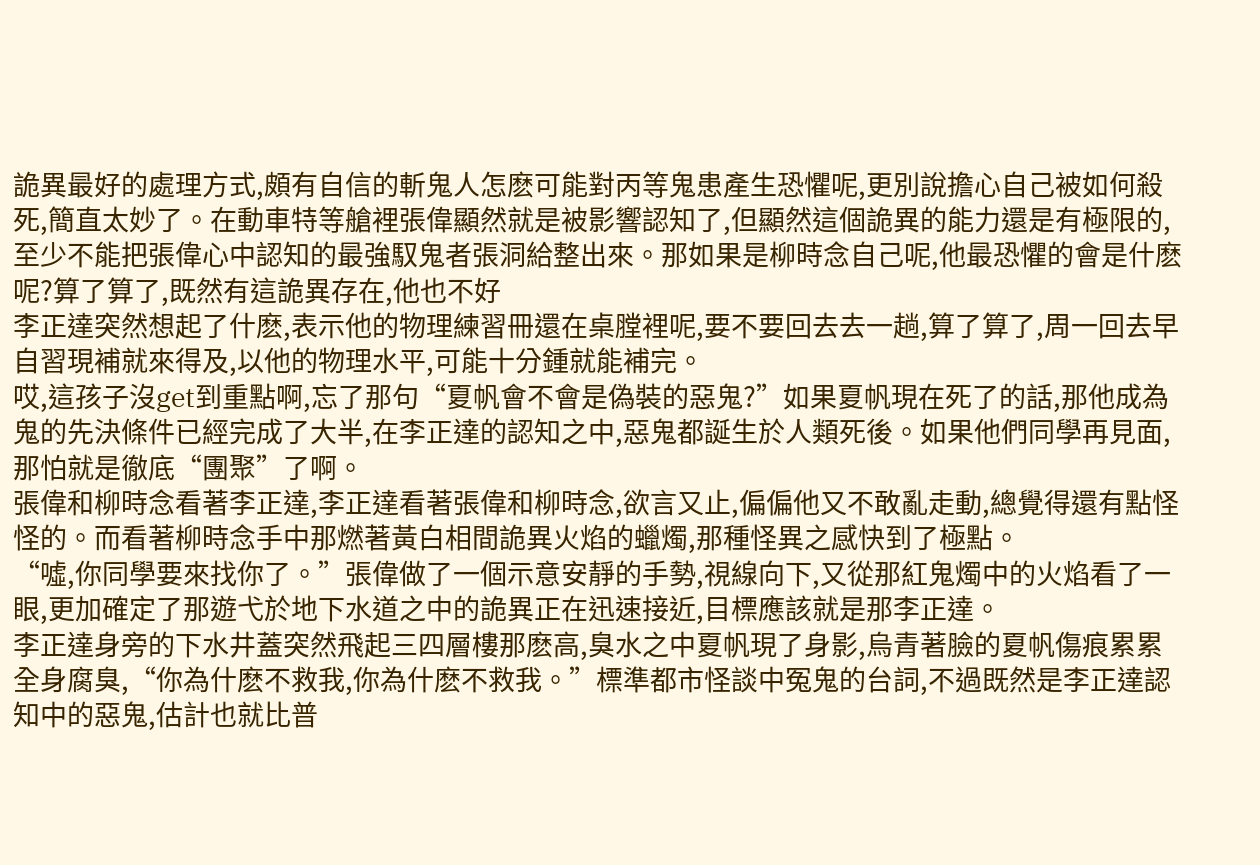詭異最好的處理方式,頗有自信的斬鬼人怎麽可能對丙等鬼患產生恐懼呢,更別說擔心自己被如何殺死,簡直太妙了。在動車特等艙裡張偉顯然就是被影響認知了,但顯然這個詭異的能力還是有極限的,至少不能把張偉心中認知的最強馭鬼者張洞給整出來。那如果是柳時念自己呢,他最恐懼的會是什麽呢?算了算了,既然有這詭異存在,他也不好
李正達突然想起了什麽,表示他的物理練習冊還在桌膛裡呢,要不要回去去一趟,算了算了,周一回去早自習現補就來得及,以他的物理水平,可能十分鍾就能補完。
哎,這孩子沒get到重點啊,忘了那句“夏帆會不會是偽裝的惡鬼?”如果夏帆現在死了的話,那他成為鬼的先決條件已經完成了大半,在李正達的認知之中,惡鬼都誕生於人類死後。如果他們同學再見面,那怕就是徹底“團聚”了啊。
張偉和柳時念看著李正達,李正達看著張偉和柳時念,欲言又止,偏偏他又不敢亂走動,總覺得還有點怪怪的。而看著柳時念手中那燃著黃白相間詭異火焰的蠟燭,那種怪異之感快到了極點。
“噓,你同學要來找你了。”張偉做了一個示意安靜的手勢,視線向下,又從那紅鬼燭中的火焰看了一眼,更加確定了那遊弋於地下水道之中的詭異正在迅速接近,目標應該就是那李正達。
李正達身旁的下水井蓋突然飛起三四層樓那麽高,臭水之中夏帆現了身影,烏青著臉的夏帆傷痕累累全身腐臭,“你為什麽不救我,你為什麽不救我。”標準都市怪談中冤鬼的台詞,不過既然是李正達認知中的惡鬼,估計也就比普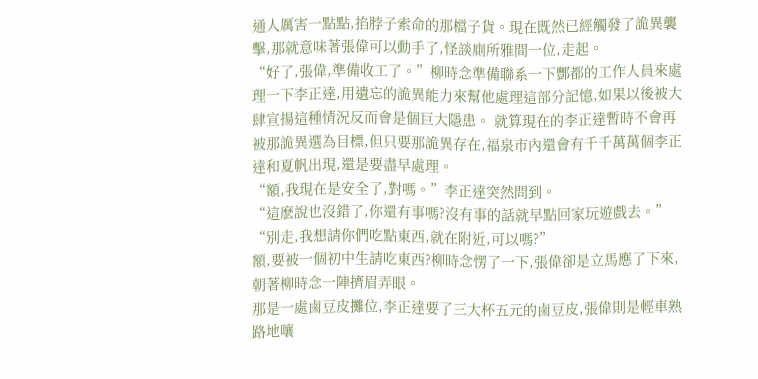通人厲害一點點,掐脖子索命的那檔子貨。現在既然已經觸發了詭異襲擊,那就意味著張偉可以動手了,怪談廁所雅間一位,走起。
“好了,張偉,準備收工了。”柳時念準備聯系一下酆都的工作人員來處理一下李正達,用遺忘的詭異能力來幫他處理這部分記憶,如果以後被大肆宣揚這種情況反而會是個巨大隱患。 就算現在的李正達暫時不會再被那詭異選為目標,但只要那詭異存在,福泉市內還會有千千萬萬個李正達和夏帆出現,還是要盡早處理。
“額,我現在是安全了,對嗎。”李正達突然問到。
“這麽說也沒錯了,你還有事嗎?沒有事的話就早點回家玩遊戲去。”
“別走,我想請你們吃點東西,就在附近,可以嗎?”
額,要被一個初中生請吃東西?柳時念愣了一下,張偉卻是立馬應了下來,朝著柳時念一陣擠眉弄眼。
那是一處鹵豆皮攤位,李正達要了三大杯五元的鹵豆皮,張偉則是輕車熟路地嚷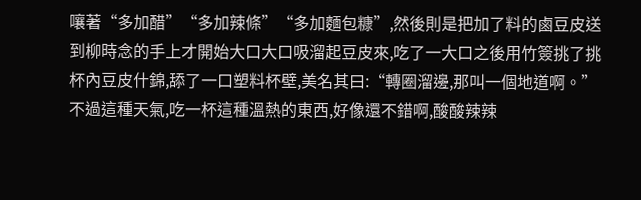嚷著“多加醋”“多加辣條”“多加麵包糠”,然後則是把加了料的鹵豆皮送到柳時念的手上才開始大口大口吸溜起豆皮來,吃了一大口之後用竹簽挑了挑杯內豆皮什錦,舔了一口塑料杯壁,美名其曰:“轉圈溜邊,那叫一個地道啊。”
不過這種天氣,吃一杯這種溫熱的東西,好像還不錯啊,酸酸辣辣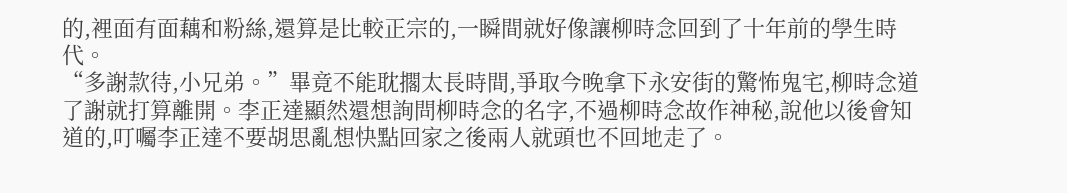的,裡面有面藕和粉絲,還算是比較正宗的,一瞬間就好像讓柳時念回到了十年前的學生時代。
“多謝款待,小兄弟。”畢竟不能耽擱太長時間,爭取今晚拿下永安街的驚怖鬼宅,柳時念道了謝就打算離開。李正達顯然還想詢問柳時念的名字,不過柳時念故作神秘,說他以後會知道的,叮囑李正達不要胡思亂想快點回家之後兩人就頭也不回地走了。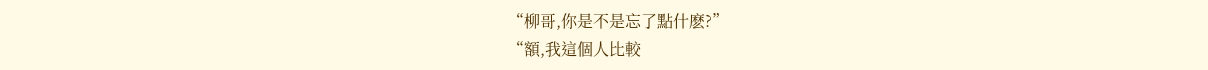“柳哥,你是不是忘了點什麽?”
“額,我這個人比較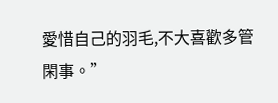愛惜自己的羽毛,不大喜歡多管閑事。”